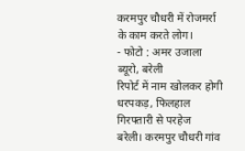करमपुर चौधरी में रोजमर्रा के काम करते लोग।
- फोटो : अमर उजाला ब्यूरो, बरेली
रिपोर्ट में नाम खोलकर होगी धरपकड़, फिलहाल गिरफ्तारी से परहेज
बरेली। करमपुर चौधरी गांव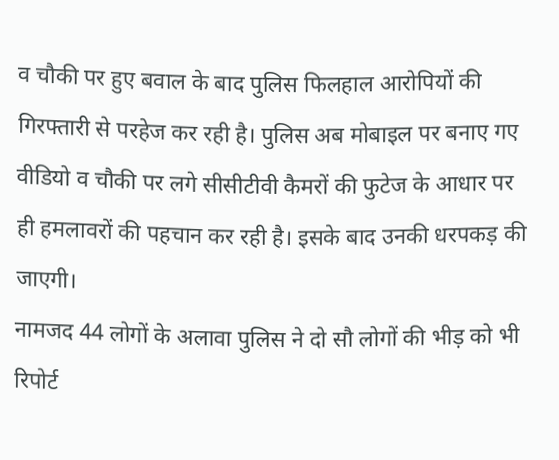व चौकी पर हुए बवाल के बाद पुलिस फिलहाल आरोपियों की गिरफ्तारी से परहेज कर रही है। पुलिस अब मोबाइल पर बनाए गए वीडियो व चौकी पर लगे सीसीटीवी कैमरों की फुटेज के आधार पर ही हमलावरों की पहचान कर रही है। इसके बाद उनकी धरपकड़ की जाएगी।
नामजद 44 लोगों के अलावा पुलिस ने दो सौ लोगों की भीड़ को भी रिपोर्ट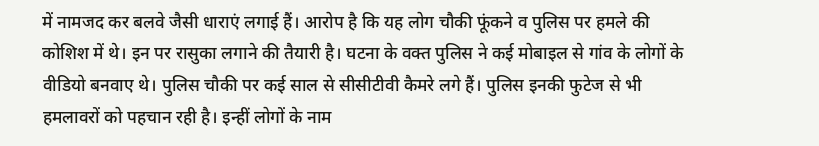में नामजद कर बलवे जैसी धाराएं लगाई हैं। आरोप है कि यह लोग चौकी फूंकने व पुलिस पर हमले की कोशिश में थे। इन पर रासुका लगाने की तैयारी है। घटना के वक्त पुलिस ने कई मोबाइल से गांव के लोगों के वीडियो बनवाए थे। पुलिस चौकी पर कई साल से सीसीटीवी कैमरे लगे हैं। पुलिस इनकी फुटेज से भी हमलावरों को पहचान रही है। इन्हीं लोगों के नाम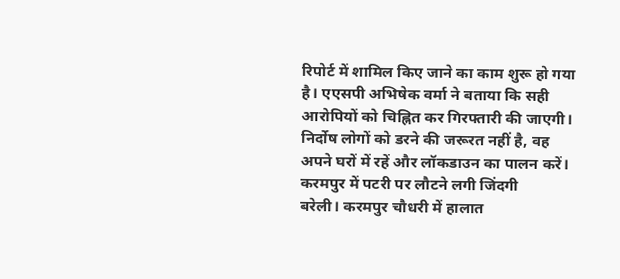रिपोर्ट में शामिल किए जाने का काम शुरू हो गया है। एएसपी अभिषेक वर्मा ने बताया कि सही आरोपियों को चिह्नित कर गिरफ्तारी की जाएगी। निर्दोष लोगों को डरने की जरूरत नहीं है, वह अपने घरों में रहें और लॉकडाउन का पालन करें।
करमपुर में पटरी पर लौटने लगी जिंदगी
बरेली। करमपुर चौधरी में हालात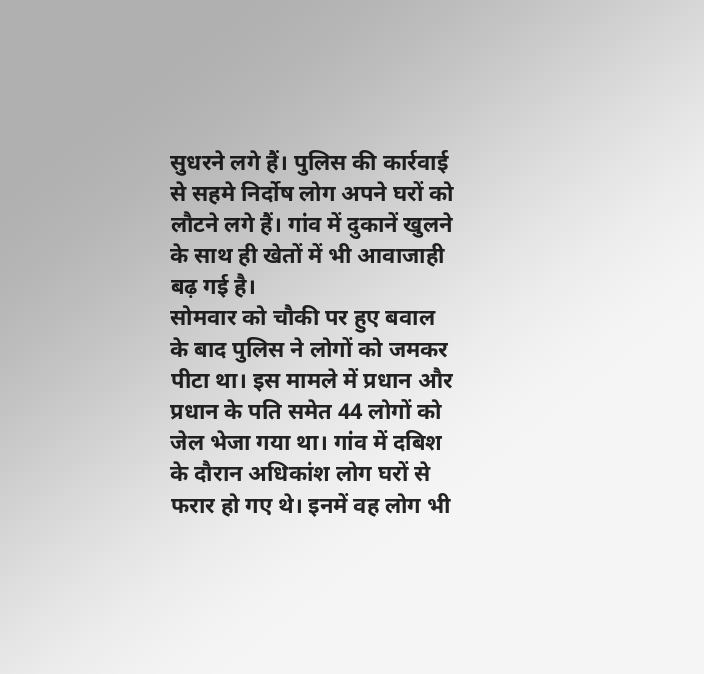सुधरने लगे हैं। पुलिस की कार्रवाई से सहमे निर्दोष लोग अपने घरों को लौटने लगे हैं। गांव में दुकानें खुलने के साथ ही खेतों में भी आवाजाही बढ़ गई है।
सोमवार को चौकी पर हुए बवाल के बाद पुलिस ने लोगों को जमकर पीटा था। इस मामले में प्रधान और प्रधान के पति समेत 44 लोगों को जेल भेजा गया था। गांव में दबिश के दौरान अधिकांश लोग घरों से फरार हो गए थे। इनमें वह लोग भी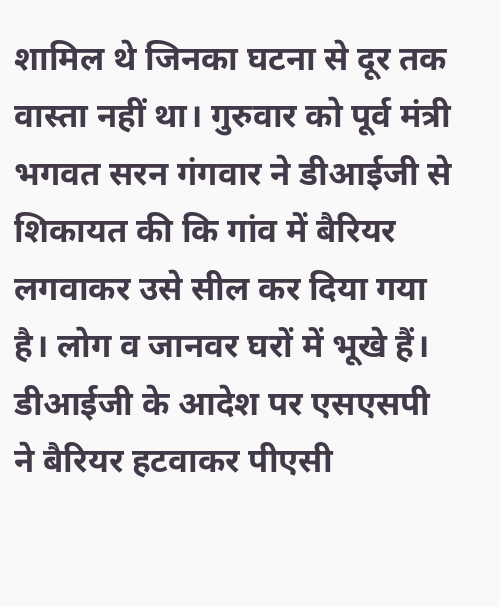शामिल थे जिनका घटना से दूर तक वास्ता नहीं था। गुरुवार को पूर्व मंत्री भगवत सरन गंगवार ने डीआईजी से शिकायत की कि गांव में बैरियर लगवाकर उसे सील कर दिया गया है। लोग व जानवर घरों में भूखे हैं।
डीआईजी के आदेश पर एसएसपी ने बैरियर हटवाकर पीएसी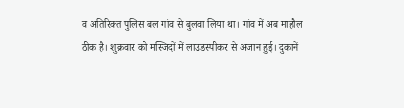व अतिरिक्त पुलिस बल गांव से बुलवा लिया था। गांव में अब माहौल ठीक है। शुक्रवार को मस्जिदों में लाउडस्पीकर से अजान हुई। दुकानें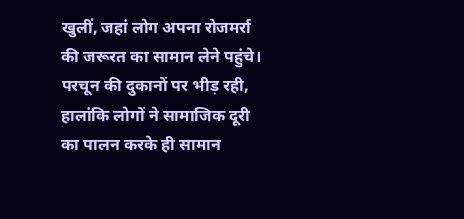खुलीं, जहां लोग अपना रोजमर्रा की जरूरत का सामान लेने पहुंचे। परचून की दुकानों पर भीड़ रही, हालांकि लोगों ने सामाजिक दूरी का पालन करके ही सामान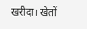खरीदा। खेतों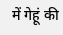में गेहूं की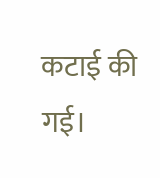कटाई की गई।